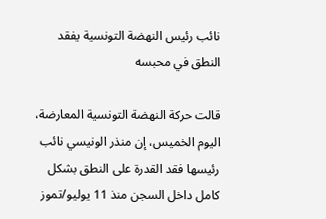نائب رئيس النهضة التونسية يفقد النطق في محبسه

قالت حركة النهضة التونسية المعارضة، اليوم الخميس، إن منذر الونيسي نائب رئيسها فقد القدرة على النطق بشكل كامل داخل السجن منذ 11 يوليو/تموز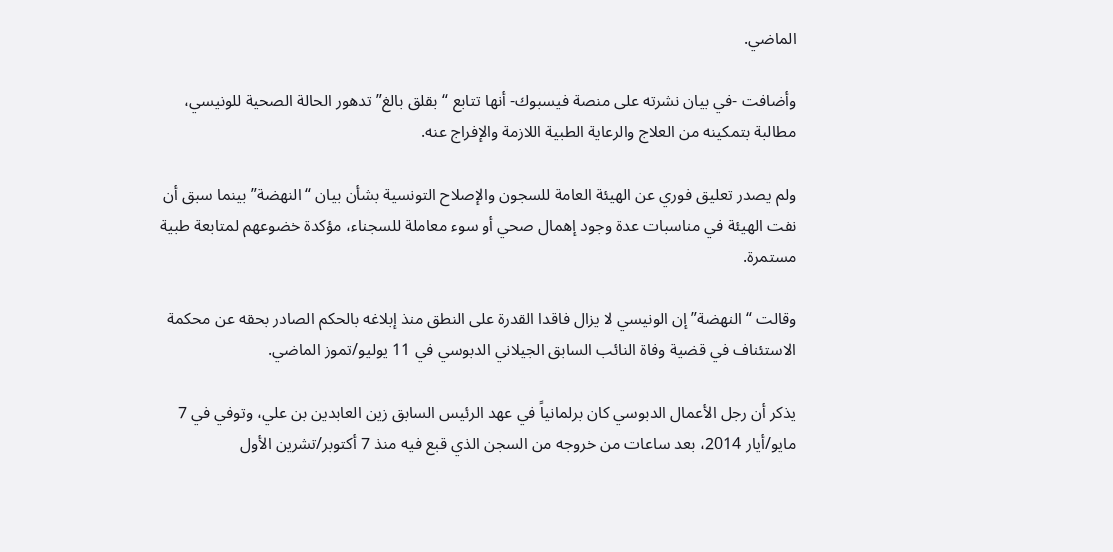الماضي.

وأضافت -في بيان نشرته على منصة فيسبوك- أنها تتابع “بقلق بالغ” تدهور الحالة الصحية للونيسي، مطالبة بتمكينه من العلاج والرعاية الطبية اللازمة والإفراج عنه.

ولم يصدر تعليق فوري عن الهيئة العامة للسجون والإصلاح التونسية بشأن بيان “النهضة” بينما سبق أن نفت الهيئة في مناسبات عدة وجود إهمال صحي أو سوء معاملة للسجناء، مؤكدة خضوعهم لمتابعة طبية مستمرة.

وقالت “النهضة” إن الونيسي لا يزال فاقدا القدرة على النطق منذ إبلاغه بالحكم الصادر بحقه عن محكمة الاستئناف في قضية وفاة النائب السابق الجيلاني الدبوسي في 11 يوليو/تموز الماضي.

يذكر أن رجل الأعمال الدبوسي كان برلمانياً في عهد الرئيس السابق زين العابدين بن علي، وتوفي في 7 مايو/أيار 2014، بعد ساعات من خروجه من السجن الذي قبع فيه منذ 7 أكتوبر/تشرين الأول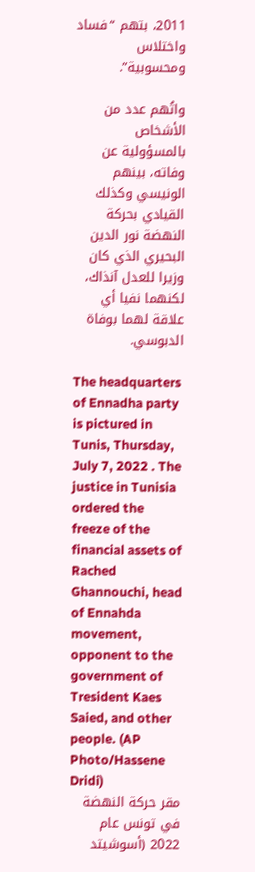2011، بتهم “فساد واختلاس ومحسوبية”.

واتُهم عدد من الأشخاص بالمسؤولية عن وفاته، بينهم الونيسي وكذلك القيادي بحركة النهضة نور الدين البحيري الذي كان وزيرا للعدل آنذاك، لكنهما نفيا أي علاقة لهما بوفاة الدبوسي.

The headquarters of Ennadha party is pictured in Tunis, Thursday, July 7, 2022 . The justice in Tunisia ordered the freeze of the financial assets of Rached Ghannouchi, head of Ennahda movement, opponent to the government of Tresident Kaes Saied, and other people. (AP Photo/Hassene Dridi)
مقر حركة النهضة في تونس عام 2022 (أسوشيتد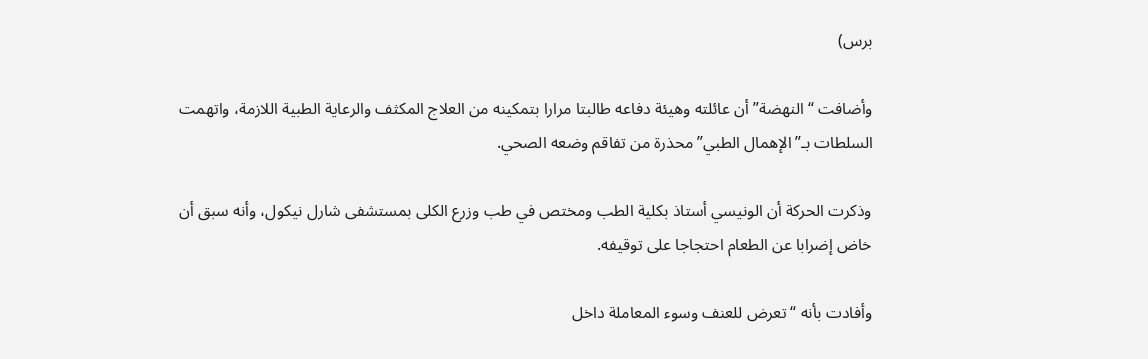برس)

وأضافت “النهضة” أن عائلته وهيئة دفاعه طالبتا مرارا بتمكينه من العلاج المكثف والرعاية الطبية اللازمة، واتهمت السلطات بـ”الإهمال الطبي” محذرة من تفاقم وضعه الصحي.

وذكرت الحركة أن الونيسي أستاذ بكلية الطب ومختص في طب وزرع الكلى بمستشفى شارل نيكول، وأنه سبق أن خاض إضرابا عن الطعام احتجاجا على توقيفه.

وأفادت بأنه “تعرض للعنف وسوء المعاملة داخل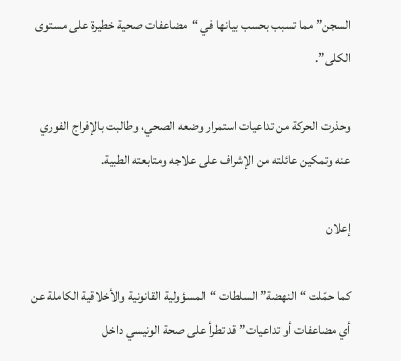السجن” مما تسبب بحسب بيانها في “مضاعفات صحية خطيرة على مستوى الكلى”.

وحذرت الحركة من تداعيات استمرار وضعه الصحي، وطالبت بالإفراج الفوري عنه وتمكين عائلته من الإشراف على علاجه ومتابعته الطبية.

إعلان

كما حمّلت “النهضة” السلطات “المسؤولية القانونية والأخلاقية الكاملة عن أي مضاعفات أو تداعيات” قد تطرأ على صحة الونيسي داخل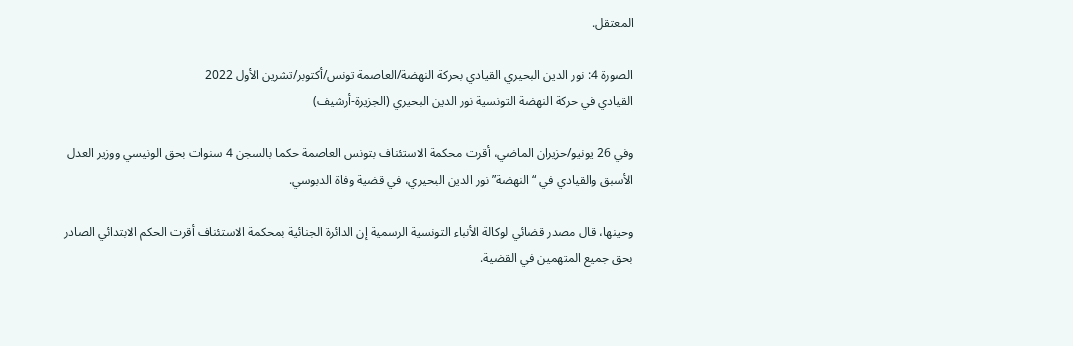المعتقل.

الصورة 4: نور الدين البحيري القيادي بحركة النهضة/العاصمة تونس/أكتوبر/تشرين الأول 2022
القيادي في حركة النهضة التونسية نور الدين البحيري (الجزيرة-أرشيف)

وفي 26 يونيو/حزيران الماضي، أقرت محكمة الاستئناف بتونس العاصمة حكما بالسجن 4 سنوات بحق الونيسي ووزير العدل الأسبق والقيادي في “النهضة” نور الدين البحيري، في قضية وفاة الدبوسي.

وحينها، قال مصدر قضائي لوكالة الأنباء التونسية الرسمية إن الدائرة الجنائية بمحكمة الاستئناف أقرت الحكم الابتدائي الصادر بحق جميع المتهمين في القضية.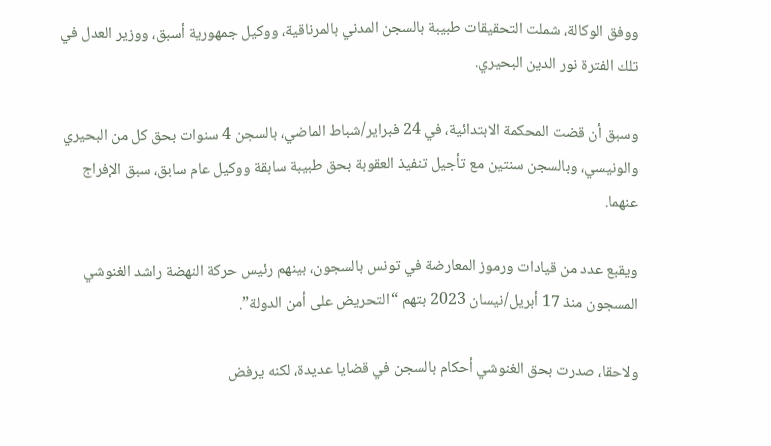ووفق الوكالة، شملت التحقيقات طبيبة بالسجن المدني بالمرناقية، ووكيل جمهورية أسبق، ووزير العدل في تلك الفترة نور الدين البحيري.

وسبق أن قضت المحكمة الابتدائية، في 24 فبراير/شباط الماضي، بالسجن 4 سنوات بحق كل من البحيري والونيسي، وبالسجن سنتين مع تأجيل تنفيذ العقوبة بحق طبيبة سابقة ووكيل عام سابق، سبق الإفراج عنهما.

ويقبع عدد من قيادات ورموز المعارضة في تونس بالسجون، بينهم رئيس حركة النهضة راشد الغنوشي المسجون منذ 17 أبريل/نيسان 2023 بتهم “التحريض على أمن الدولة”.

ولاحقا، صدرت بحق الغنوشي أحكام بالسجن في قضايا عديدة، لكنه يرفض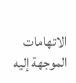الاتهامات الموجهة إليه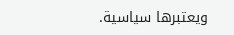ويعتبرها سياسية.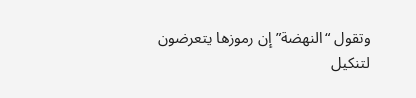وتقول “النهضة” إن رموزها يتعرضون لتنكيل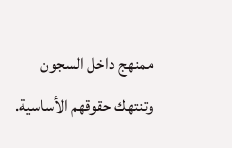ممنهج داخل السجون وتنتهك حقوقهم الأساسية.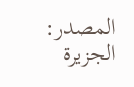المصدر: الجزيرة